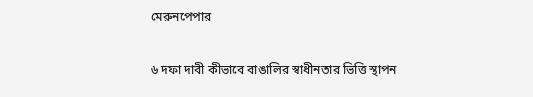মেরুনপেপার

৬ দফা দাবী কীভাবে বাঙালির স্বাধীনতার ভিত্তি স্থাপন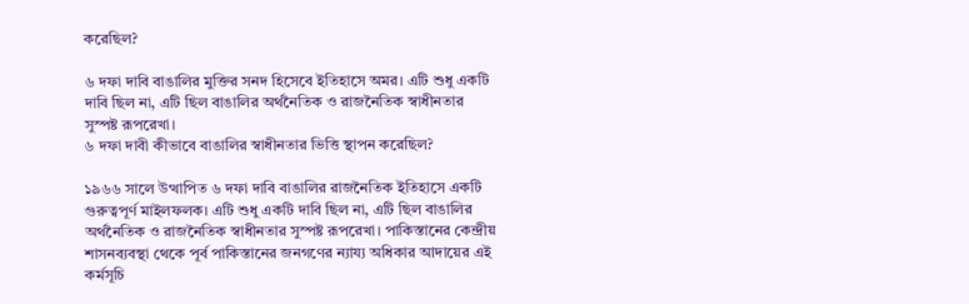করেছিল?

৬ দফা দাবি বাঙালির মুক্তির সনদ হিসেবে ইতিহাসে অমর। এটি শুধু একটি দাবি ছিল না, এটি ছিল বাঙালির অর্থনৈতিক ও রাজনৈতিক স্বাধীনতার সুস্পষ্ট রূপরেখা।
৬ দফা দাবী কীভাবে বাঙালির স্বাধীনতার ভিত্তি স্থাপন করেছিল?

১৯৬৬ সালে উত্থাপিত ৬ দফা দাবি বাঙালির রাজনৈতিক ইতিহাসে একটি গুরুত্বপূর্ণ মাইলফলক। এটি শুধু একটি দাবি ছিল না, এটি ছিল বাঙালির অর্থনৈতিক ও রাজনৈতিক স্বাধীনতার সুস্পষ্ট রূপরেখা। পাকিস্তানের কেন্দ্রীয় শাসনব্যবস্থা থেকে পূর্ব পাকিস্তানের জনগণের ন্যায্য অধিকার আদায়ের এই কর্মসূচি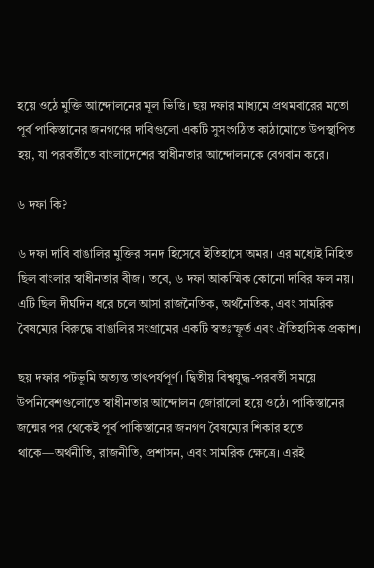হয়ে ওঠে মুক্তি আন্দোলনের মূল ভিত্তি। ছয় দফার মাধ্যমে প্রথমবারের মতো পূর্ব পাকিস্তানের জনগণের দাবিগুলো একটি সুসংগঠিত কাঠামোতে উপস্থাপিত হয়, যা পরবর্তীতে বাংলাদেশের স্বাধীনতার আন্দোলনকে বেগবান করে।

৬ দফা কি?

৬ দফা দাবি বাঙালির মুক্তির সনদ হিসেবে ইতিহাসে অমর। এর মধ্যেই নিহিত ছিল বাংলার স্বাধীনতার বীজ। তবে, ৬ দফা আকস্মিক কোনো দাবির ফল নয়। এটি ছিল দীর্ঘদিন ধরে চলে আসা রাজনৈতিক, অর্থনৈতিক, এবং সামরিক বৈষম্যের বিরুদ্ধে বাঙালির সংগ্রামের একটি স্বতঃস্ফূর্ত এবং ঐতিহাসিক প্রকাশ।

ছয় দফার পটভূমি অত্যন্ত তাৎপর্যপূর্ণ। দ্বিতীয় বিশ্বযুদ্ধ-পরবর্তী সময়ে উপনিবেশগুলোতে স্বাধীনতার আন্দোলন জোরালো হয়ে ওঠে। পাকিস্তানের জন্মের পর থেকেই পূর্ব পাকিস্তানের জনগণ বৈষম্যের শিকার হতে থাকে—অর্থনীতি, রাজনীতি, প্রশাসন, এবং সামরিক ক্ষেত্রে। এরই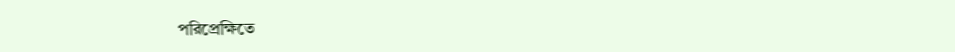পরিপ্রেক্ষিতে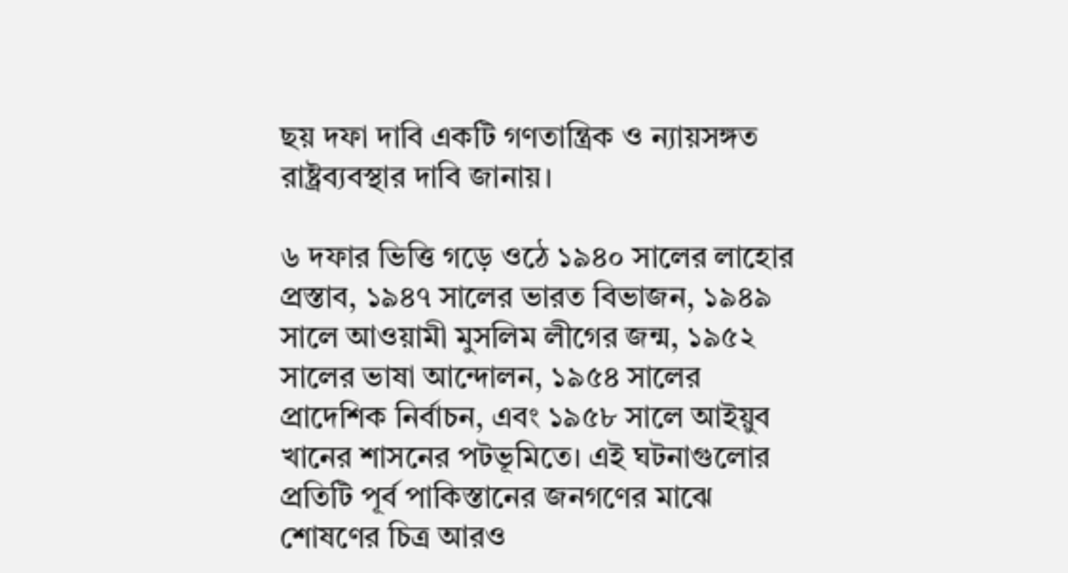ছয় দফা দাবি একটি গণতান্ত্রিক ও ন্যায়সঙ্গত রাষ্ট্রব্যবস্থার দাবি জানায়।

৬ দফার ভিত্তি গড়ে ওঠে ১৯৪০ সালের লাহোর প্রস্তাব, ১৯৪৭ সালের ভারত বিভাজন, ১৯৪৯ সালে আওয়ামী মুসলিম লীগের জন্ম, ১৯৫২ সালের ভাষা আন্দোলন, ১৯৫৪ সালের প্রাদেশিক নির্বাচন, এবং ১৯৫৮ সালে আইয়ুব খানের শাসনের পটভূমিতে। এই ঘটনাগুলোর প্রতিটি পূর্ব পাকিস্তানের জনগণের মাঝে শোষণের চিত্র আরও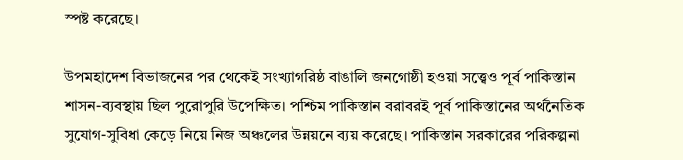স্পষ্ট করেছে।

উপমহাদেশ বিভাজনের পর থেকেই সংখ্যাগরিষ্ঠ বাঙালি জনগোষ্ঠী হওয়া সত্ত্বেও পূর্ব পাকিস্তান শাসন-ব্যবস্থায় ছিল পুরোপুরি উপেক্ষিত। পশ্চিম পাকিস্তান বরাবরই পূর্ব পাকিস্তানের অর্থনৈতিক সুযোগ-সুবিধা কেড়ে নিয়ে নিজ অঞ্চলের উন্নয়নে ব্যয় করেছে। পাকিস্তান সরকারের পরিকল্পনা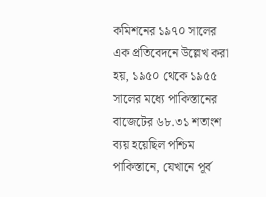কমিশনের ১৯৭০ সালের এক প্রতিবেদনে উল্লেখ করা হয়, ১৯৫০ থেকে ১৯৫৫ সালের মধ্যে পাকিস্তানের বাজেটের ৬৮.৩১ শতাংশ ব্যয় হয়েছিল পশ্চিম পাকিস্তানে, যেখানে পূর্ব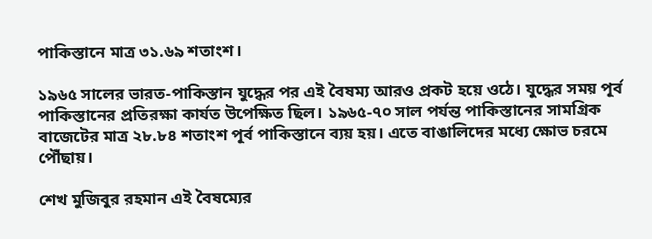পাকিস্তানে মাত্র ৩১.৬৯ শতাংশ।

১৯৬৫ সালের ভারত-পাকিস্তান যুদ্ধের পর এই বৈষম্য আরও প্রকট হয়ে ওঠে। যুদ্ধের সময় পূর্ব পাকিস্তানের প্রতিরক্ষা কার্যত উপেক্ষিত ছিল। ১৯৬৫-৭০ সাল পর্যন্ত পাকিস্তানের সামগ্রিক বাজেটের মাত্র ২৮.৮৪ শতাংশ পূর্ব পাকিস্তানে ব্যয় হয়। এতে বাঙালিদের মধ্যে ক্ষোভ চরমে পৌঁছায়।

শেখ মুজিবুর রহমান এই বৈষম্যের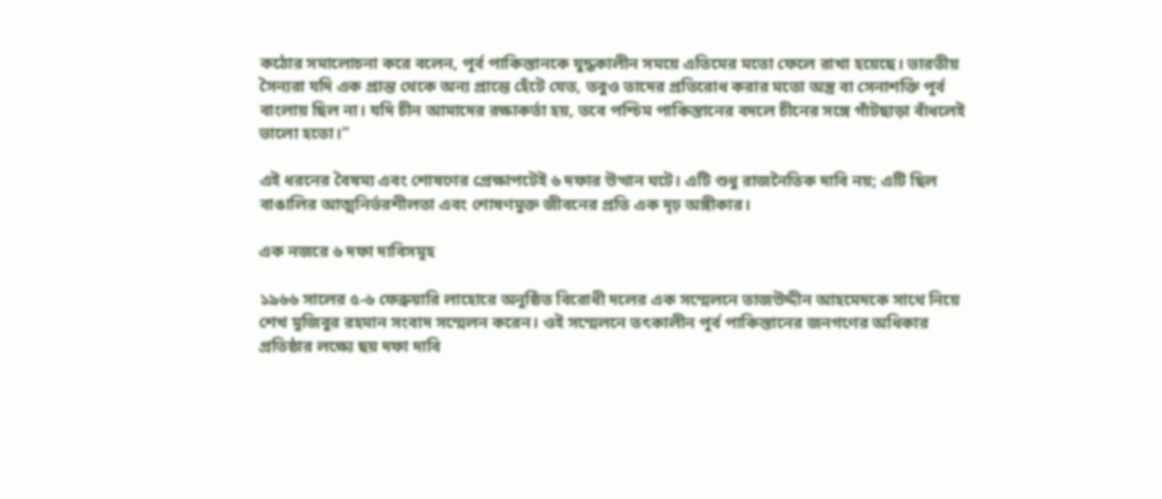কঠোর সমালোচনা করে বলেন, পূর্ব পাকিস্তানকে যুদ্ধকালীন সময়ে এতিমের মতো ফেলে রাখা হয়েছে। ভারতীয় সৈন্যরা যদি এক প্রান্ত থেকে অন্য প্রান্তে হেঁটে যেত, তবুও তাদের প্রতিরোধ করার মতো অস্ত্র বা সেনাশক্তি পূর্ব বাংলায় ছিল না। যদি চীন আমাদের রক্ষাকর্তা হয়, তবে পশ্চিম পাকিস্তানের বদলে চীনের সঙ্গে গাঁটছাড়া বাঁধলেই ভালো হতো।”

এই ধরনের বৈষম্য এবং শোষণের প্রেক্ষাপটেই ৬ দফার উত্থান ঘটে। এটি শুধু রাজনৈতিক দাবি নয়; এটি ছিল বাঙালির আত্মনির্ভরশীলতা এবং শোষণমুক্ত জীবনের প্রতি এক দৃঢ় অঙ্গীকার।

এক নজরে ৬ দফা দাবিসমূহ

১৯৬৬ সালের ৫-৬ ফেব্রুয়ারি লাহোরে অনুষ্ঠিত বিরোধী দলের এক সম্মেলনে তাজউদ্দীন আহমেদকে সাথে নিয়ে শেখ মুজিবুর রহমান সংবাদ সম্মেলন করেন। ওই সম্মেলনে তৎকালীন পূর্ব পাকিস্তানের জনগণের অধিকার প্রতিষ্ঠার লক্ষ্যে ছয় দফা দাবি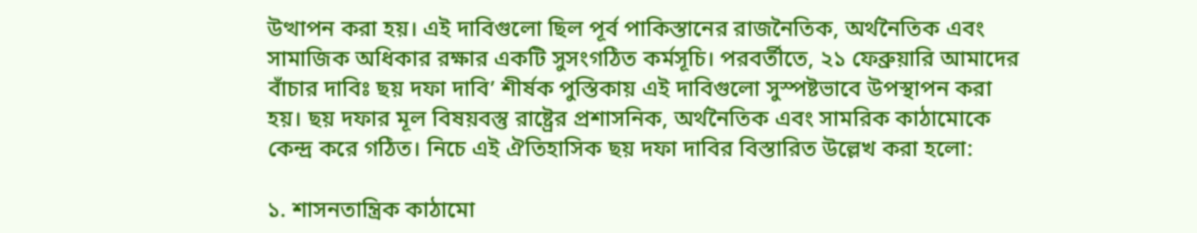উত্থাপন করা হয়। এই দাবিগুলো ছিল পূর্ব পাকিস্তানের রাজনৈতিক, অর্থনৈতিক এবং সামাজিক অধিকার রক্ষার একটি সুসংগঠিত কর্মসূচি। পরবর্তীতে, ২১ ফেব্রুয়ারি আমাদের বাঁচার দাবিঃ ছয় দফা দাবি’ শীর্ষক পুস্তিকায় এই দাবিগুলো সুস্পষ্টভাবে উপস্থাপন করা হয়। ছয় দফার মূল বিষয়বস্তু রাষ্ট্রের প্রশাসনিক, অর্থনৈতিক এবং সামরিক কাঠামোকে কেন্দ্র করে গঠিত। নিচে এই ঐতিহাসিক ছয় দফা দাবির বিস্তারিত উল্লেখ করা হলো:

১. শাসনতান্ত্রিক কাঠামো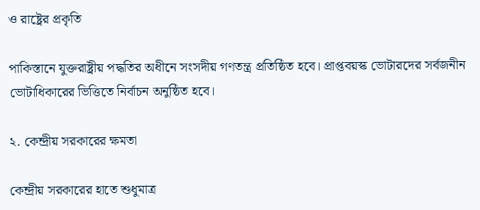ও রাষ্ট্রের প্রকৃতি

পাকিস্তানে যুক্তরাষ্ট্রীয় পদ্ধতির অধীনে সংসদীয় গণতন্ত্র প্রতিষ্ঠিত হবে। প্রাপ্তবয়স্ক ভোটারদের সর্বজনীন ভোটাধিকারের ভিত্তিতে নির্বাচন অনুষ্ঠিত হবে।

২. কেন্দ্রীয় সরকারের ক্ষমতা

কেন্দ্রীয় সরকারের হাতে শুধুমাত্র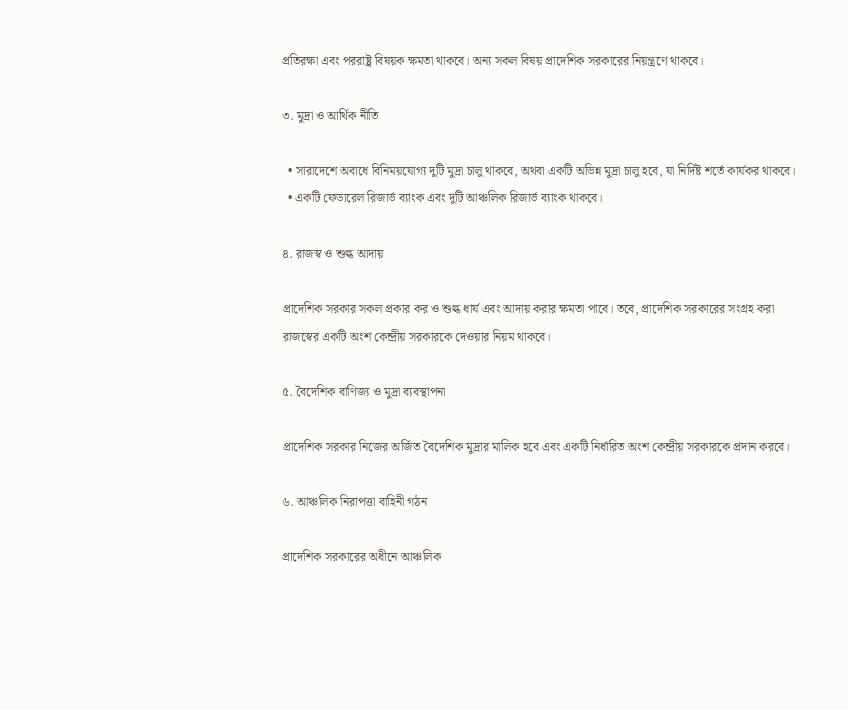প্রতিরক্ষা এবং পররাষ্ট্র বিষয়ক ক্ষমতা থাকবে। অন্য সকল বিষয় প্রাদেশিক সরকারের নিয়ন্ত্রণে থাকবে।

৩. মুদ্রা ও আর্থিক নীতি

  • সারাদেশে অবাধে বিনিময়যোগ্য দুটি মুদ্রা চালু থাকবে, অথবা একটি অভিন্ন মুদ্রা চালু হবে, যা নির্দিষ্ট শর্তে কার্যকর থাকবে।
  • একটি ফেডারেল রিজার্ভ ব্যাংক এবং দুটি আঞ্চলিক রিজার্ভ ব্যাংক থাকবে।

৪. রাজস্ব ও শুল্ক আদায়

প্রাদেশিক সরকার সকল প্রকার কর ও শুল্ক ধার্য এবং আদায় করার ক্ষমতা পাবে। তবে, প্রাদেশিক সরকারের সংগ্রহ করা রাজস্বের একটি অংশ কেন্দ্রীয় সরকারকে দেওয়ার নিয়ম থাকবে।

৫. বৈদেশিক বাণিজ্য ও মুদ্রা ব্যবস্থাপনা

প্রাদেশিক সরকার নিজের অর্জিত বৈদেশিক মুদ্রার মালিক হবে এবং একটি নির্ধারিত অংশ কেন্দ্রীয় সরকারকে প্রদান করবে।

৬. আঞ্চলিক নিরাপত্তা বাহিনী গঠন

প্রাদেশিক সরকারের অধীনে আঞ্চলিক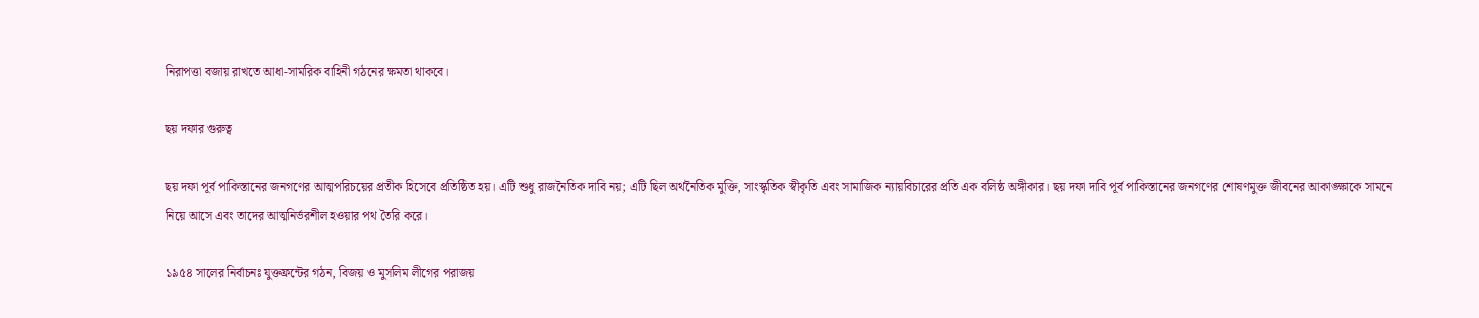নিরাপত্তা বজায় রাখতে আধা-সামরিক বাহিনী গঠনের ক্ষমতা থাকবে।

ছয় দফার গুরুত্ব

ছয় দফা পূর্ব পাকিস্তানের জনগণের আত্মপরিচয়ের প্রতীক হিসেবে প্রতিষ্ঠিত হয়। এটি শুধু রাজনৈতিক দাবি নয়; এটি ছিল অর্থনৈতিক মুক্তি, সাংস্কৃতিক স্বীকৃতি এবং সামাজিক ন্যায়বিচারের প্রতি এক বলিষ্ঠ অঙ্গীকার। ছয় দফা দাবি পূর্ব পাকিস্তানের জনগণের শোষণমুক্ত জীবনের আকাঙ্ক্ষাকে সামনে নিয়ে আসে এবং তাদের আত্মনির্ভরশীল হওয়ার পথ তৈরি করে।

১৯৫৪ সালের নির্বাচনঃ যুক্তফ্রন্টের গঠন, বিজয় ও মুসলিম লীগের পরাজয়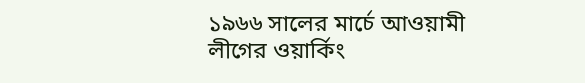১৯৬৬ সালের মার্চে আওয়ামী লীগের ওয়ার্কিং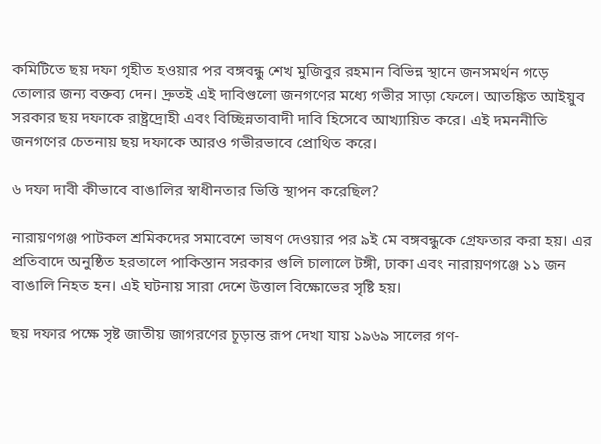কমিটিতে ছয় দফা গৃহীত হওয়ার পর বঙ্গবন্ধু শেখ মুজিবুর রহমান বিভিন্ন স্থানে জনসমর্থন গড়ে তোলার জন্য বক্তব্য দেন। দ্রুতই এই দাবিগুলো জনগণের মধ্যে গভীর সাড়া ফেলে। আতঙ্কিত আইয়ুব সরকার ছয় দফাকে রাষ্ট্রদ্রোহী এবং বিচ্ছিন্নতাবাদী দাবি হিসেবে আখ্যায়িত করে। এই দমননীতি জনগণের চেতনায় ছয় দফাকে আরও গভীরভাবে প্রোথিত করে।

৬ দফা দাবী কীভাবে বাঙালির স্বাধীনতার ভিত্তি স্থাপন করেছিল?

নারায়ণগঞ্জ পাটকল শ্রমিকদের সমাবেশে ভাষণ দেওয়ার পর ৯ই মে বঙ্গবন্ধুকে গ্রেফতার করা হয়। এর প্রতিবাদে অনুষ্ঠিত হরতালে পাকিস্তান সরকার গুলি চালালে টঙ্গী, ঢাকা এবং নারায়ণগঞ্জে ১১ জন বাঙালি নিহত হন। এই ঘটনায় সারা দেশে উত্তাল বিক্ষোভের সৃষ্টি হয়।

ছয় দফার পক্ষে সৃষ্ট জাতীয় জাগরণের চূড়ান্ত রূপ দেখা যায় ১৯৬৯ সালের গণ-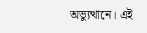অভ্যুত্থানে। এই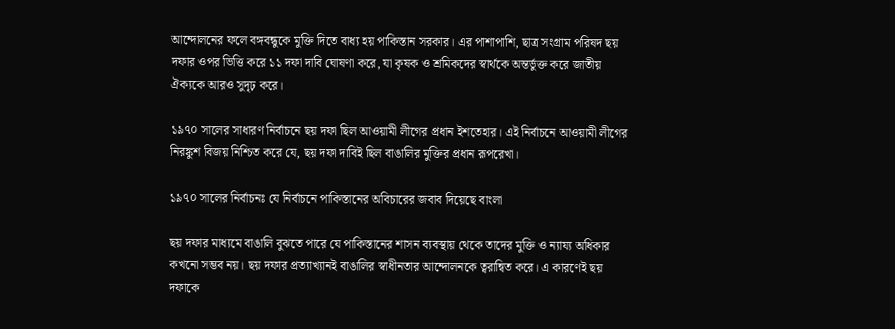আন্দোলনের ফলে বঙ্গবন্ধুকে মুক্তি দিতে বাধ্য হয় পাকিস্তান সরকার। এর পাশাপাশি, ছাত্র সংগ্রাম পরিষদ ছয় দফার ওপর ভিত্তি করে ১১ দফা দাবি ঘোষণা করে, যা কৃষক ও শ্রমিকদের স্বার্থকে অন্তর্ভুক্ত করে জাতীয় ঐক্যকে আরও সুদৃঢ় করে।

১৯৭০ সালের সাধারণ নির্বাচনে ছয় দফা ছিল আওয়ামী লীগের প্রধান ইশতেহার। এই নির্বাচনে আওয়ামী লীগের নিরঙ্কুশ বিজয় নিশ্চিত করে যে, ছয় দফা দাবিই ছিল বাঙালির মুক্তির প্রধান রূপরেখা।

১৯৭০ সালের নির্বাচনঃ যে নির্বাচনে পাকিস্তানের অবিচারের জবাব দিয়েছে বাংলা

ছয় দফার মাধ্যমে বাঙালি বুঝতে পারে যে পাকিস্তানের শাসন ব্যবস্থায় থেকে তাদের মুক্তি ও ন্যায্য অধিকার কখনো সম্ভব নয়। ছয় দফার প্রত্যাখ্যানই বাঙালির স্বাধীনতার আন্দোলনকে ত্বরান্বিত করে। এ কারণেই ছয় দফাকে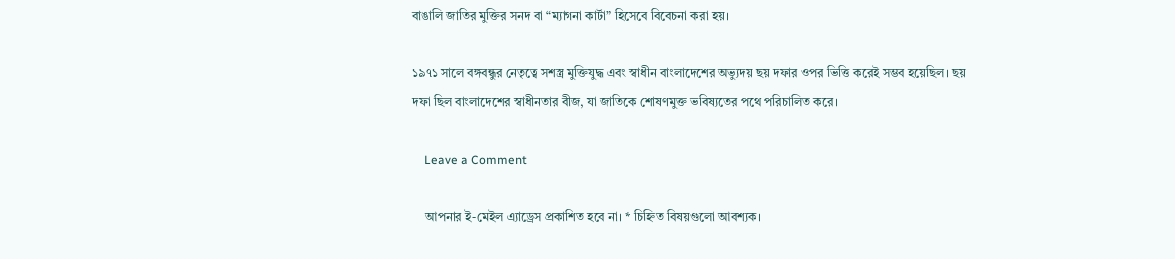বাঙালি জাতির মুক্তির সনদ বা “ম্যাগনা কার্টা” হিসেবে বিবেচনা করা হয়।

১৯৭১ সালে বঙ্গবন্ধুর নেতৃত্বে সশস্ত্র মুক্তিযুদ্ধ এবং স্বাধীন বাংলাদেশের অভ্যুদয় ছয় দফার ওপর ভিত্তি করেই সম্ভব হয়েছিল। ছয় দফা ছিল বাংলাদেশের স্বাধীনতার বীজ, যা জাতিকে শোষণমুক্ত ভবিষ্যতের পথে পরিচালিত করে।

    Leave a Comment

    আপনার ই-মেইল এ্যাড্রেস প্রকাশিত হবে না। * চিহ্নিত বিষয়গুলো আবশ্যক।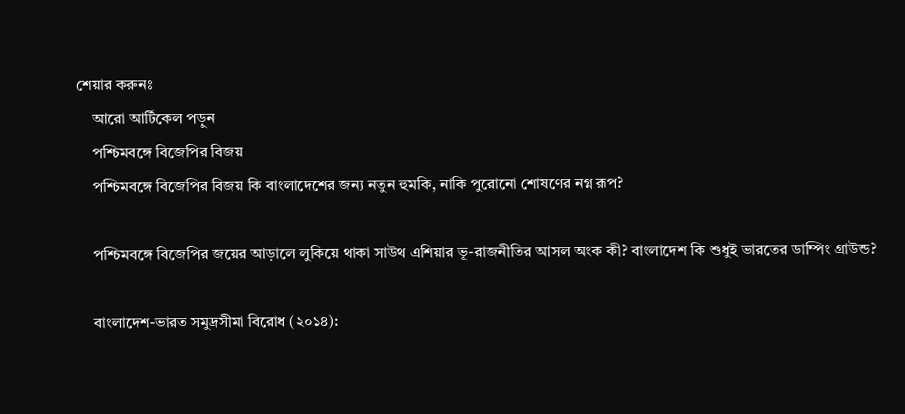শেয়ার করুনঃ
    আরো আর্টিকেল পড়ুন
    পশ্চিমবঙ্গে বিজেপির বিজয়
    পশ্চিমবঙ্গে বিজেপির বিজয় কি বাংলাদেশের জন্য নতুন হুমকি, নাকি পুরোনো শোষণের নগ্ন রূপ?

    পশ্চিমবঙ্গে বিজেপির জয়ের আড়ালে লুকিয়ে থাকা সাউথ এশিয়ার ভূ-রাজনীতির আসল অংক কী? বাংলাদেশ কি শুধুই ভারতের ডাম্পিং গ্রাউন্ড?

    বাংলাদেশ-ভারত সমুদ্রসীমা বিরোধ (২০১৪):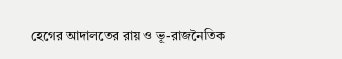হেগের আদালতের রায় ও ভূ-রাজনৈতিক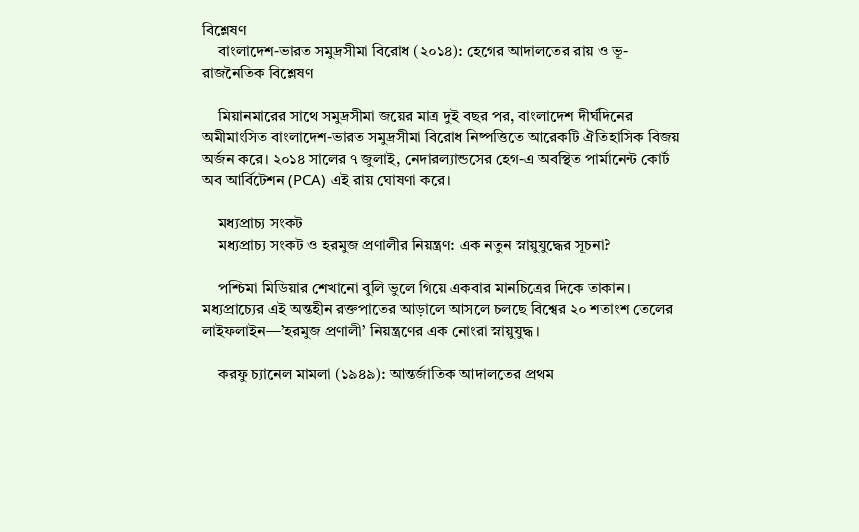বিশ্লেষণ
    বাংলাদেশ-ভারত সমুদ্রসীমা বিরোধ (২০১৪): হেগের আদালতের রায় ও ভূ-রাজনৈতিক বিশ্লেষণ

    মিয়ানমারের সাথে সমুদ্রসীমা জয়ের মাত্র দুই বছর পর, বাংলাদেশ দীর্ঘদিনের অমীমাংসিত বাংলাদেশ-ভারত সমুদ্রসীমা বিরোধ নিষ্পত্তিতে আরেকটি ঐতিহাসিক বিজয় অর্জন করে। ২০১৪ সালের ৭ জুলাই, নেদারল্যান্ডসের হেগ-এ অবস্থিত পার্মানেন্ট কোর্ট অব আর্বিটেশন (PCA) এই রায় ঘোষণা করে।

    মধ্যপ্রাচ্য সংকট
    মধ্যপ্রাচ্য সংকট ও হরমুজ প্রণালীর নিয়ন্ত্রণ: এক নতুন স্নায়ুযুদ্ধের সূচনা?

    পশ্চিমা মিডিয়ার শেখানো বুলি ভুলে গিয়ে একবার মানচিত্রের দিকে তাকান। মধ্যপ্রাচ্যের এই অন্তহীন রক্তপাতের আড়ালে আসলে চলছে বিশ্বের ২০ শতাংশ তেলের লাইফলাইন—’হরমুজ প্রণালী’ নিয়ন্ত্রণের এক নোংরা স্নায়ুযুদ্ধ।

    করফু চ্যানেল মামলা (১৯৪৯): আন্তর্জাতিক আদালতের প্রথম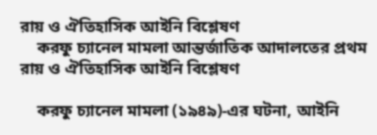রায় ও ঐতিহাসিক আইনি বিশ্লেষণ
    করফু চ্যানেল মামলা আন্তর্জাতিক আদালতের প্রথম রায় ও ঐতিহাসিক আইনি বিশ্লেষণ

    করফু চ্যানেল মামলা (১৯৪৯)-এর ঘটনা, আইনি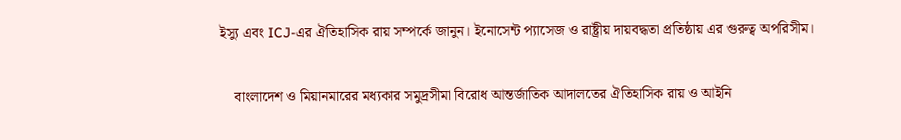ইস্যু এবং ICJ-এর ঐতিহাসিক রায় সম্পর্কে জানুন। ইনোসেন্ট প্যাসেজ ও রাষ্ট্রীয় দায়বদ্ধতা প্রতিষ্ঠায় এর গুরুত্ব অপরিসীম।

    বাংলাদেশ ও মিয়ানমারের মধ্যকার সমুদ্রসীমা বিরোধ আন্তর্জাতিক আদালতের ঐতিহাসিক রায় ও আইনি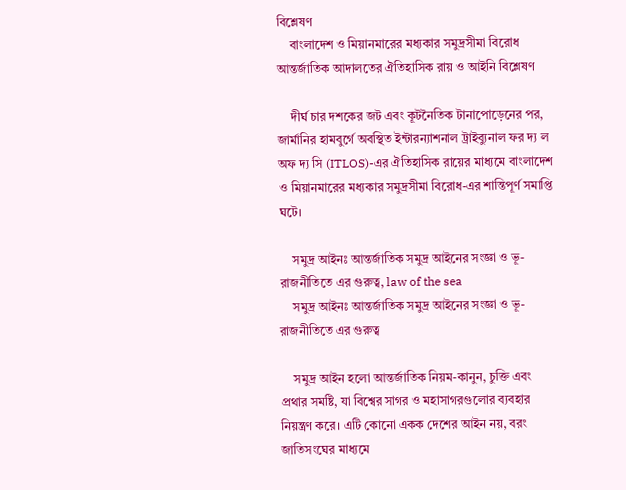বিশ্লেষণ
    বাংলাদেশ ও মিয়ানমারের মধ্যকার সমুদ্রসীমা বিরোধ আন্তর্জাতিক আদালতের ঐতিহাসিক রায় ও আইনি বিশ্লেষণ

    দীর্ঘ চার দশকের জট এবং কূটনৈতিক টানাপোড়েনের পর, জার্মানির হামবুর্গে অবস্থিত ইন্টারন্যাশনাল ট্রাইব্যুনাল ফর দ্য ল অফ দ্য সি (ITLOS)-এর ঐতিহাসিক রায়ের মাধ্যমে বাংলাদেশ ও মিয়ানমারের মধ্যকার সমুদ্রসীমা বিরোধ-এর শান্তিপূর্ণ সমাপ্তি ঘটে।

    সমুদ্র আইনঃ আন্তর্জাতিক সমুদ্র আইনের সংজ্ঞা ও ভূ-রাজনীতিতে এর গুরুত্ব, law of the sea
    সমুদ্র আইনঃ আন্তর্জাতিক সমুদ্র আইনের সংজ্ঞা ও ভূ-রাজনীতিতে এর গুরুত্ব

    সমুদ্র আইন হলো আন্তর্জাতিক নিয়ম-কানুন, চুক্তি এবং প্রথার সমষ্টি, যা বিশ্বের সাগর ও মহাসাগরগুলোর ব্যবহার নিয়ন্ত্রণ করে। এটি কোনো একক দেশের আইন নয়, বরং জাতিসংঘের মাধ্যমে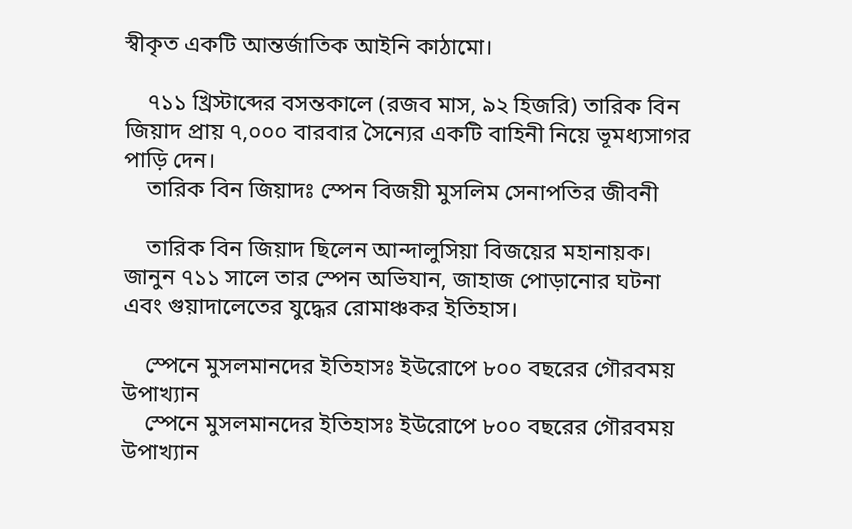স্বীকৃত একটি আন্তর্জাতিক আইনি কাঠামো।

    ৭১১ খ্রিস্টাব্দের বসন্তকালে (রজব মাস, ৯২ হিজরি) তারিক বিন জিয়াদ প্রায় ৭,০০০ বারবার সৈন্যের একটি বাহিনী নিয়ে ভূমধ্যসাগর পাড়ি দেন।
    তারিক বিন জিয়াদঃ স্পেন বিজয়ী মুসলিম সেনাপতির জীবনী

    তারিক বিন জিয়াদ ছিলেন আন্দালুসিয়া বিজয়ের মহানায়ক। জানুন ৭১১ সালে তার স্পেন অভিযান, জাহাজ পোড়ানোর ঘটনা এবং গুয়াদালেতের যুদ্ধের রোমাঞ্চকর ইতিহাস।

    স্পেনে মুসলমানদের ইতিহাসঃ ইউরোপে ৮০০ বছরের গৌরবময় উপাখ্যান
    স্পেনে মুসলমানদের ইতিহাসঃ ইউরোপে ৮০০ বছরের গৌরবময় উপাখ্যান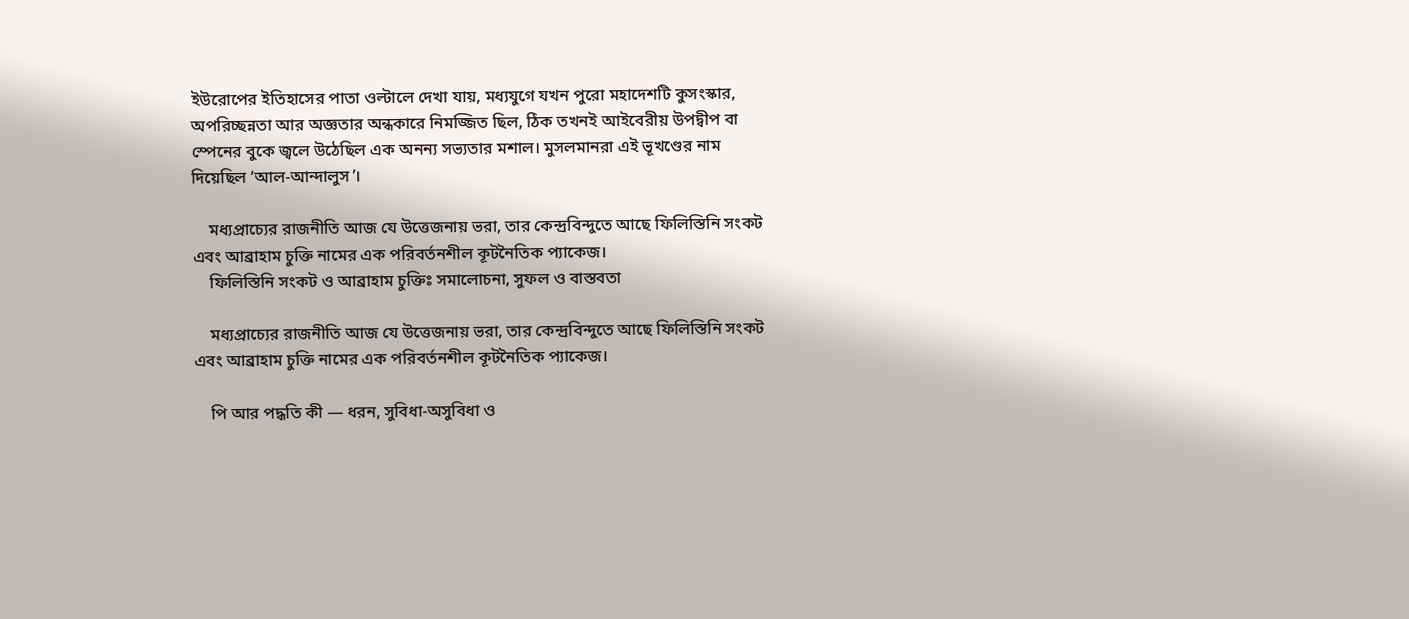ইউরোপের ইতিহাসের পাতা ওল্টালে দেখা যায়, মধ্যযুগে যখন পুরো মহাদেশটি কুসংস্কার, অপরিচ্ছন্নতা আর অজ্ঞতার অন্ধকারে নিমজ্জিত ছিল, ঠিক তখনই আইবেরীয় উপদ্বীপ বা স্পেনের বুকে জ্বলে উঠেছিল এক অনন্য সভ্যতার মশাল। মুসলমানরা এই ভূখণ্ডের নাম দিয়েছিল ‘আল-আন্দালুস’।

    মধ্যপ্রাচ্যের রাজনীতি আজ যে উত্তেজনায় ভরা, তার কেন্দ্রবিন্দুতে আছে ফিলিস্তিনি সংকট এবং আব্রাহাম চুক্তি নামের এক পরিবর্তনশীল কূটনৈতিক প্যাকেজ।
    ফিলিস্তিনি সংকট ও আব্রাহাম চুক্তিঃ সমালোচনা, সুফল ও বাস্তবতা

    মধ্যপ্রাচ্যের রাজনীতি আজ যে উত্তেজনায় ভরা, তার কেন্দ্রবিন্দুতে আছে ফিলিস্তিনি সংকট এবং আব্রাহাম চুক্তি নামের এক পরিবর্তনশীল কূটনৈতিক প্যাকেজ।

    পি আর পদ্ধতি কী — ধরন, সুবিধা-অসুবিধা ও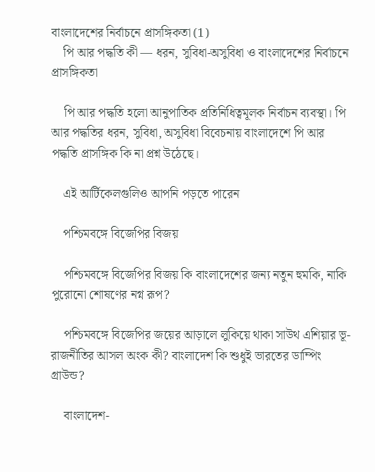বাংলাদেশের নির্বাচনে প্রাসঙ্গিকতা (1)
    পি আর পদ্ধতি কী — ধরন, সুবিধা-অসুবিধা ও বাংলাদেশের নির্বাচনে প্রাসঙ্গিকতা

    পি আর পদ্ধতি হলো আনুপাতিক প্রতিনিধিত্বমূলক নির্বাচন ব্যবস্থা। পি আর পদ্ধতির ধরন, সুবিধা, অসুবিধা বিবেচনায় বাংলাদেশে পি আর পদ্ধতি প্রাসঙ্গিক কি না প্রশ্ন উঠেছে।

    এই আর্টিকেলগুলিও আপনি পড়তে পারেন

    পশ্চিমবঙ্গে বিজেপির বিজয়

    পশ্চিমবঙ্গে বিজেপির বিজয় কি বাংলাদেশের জন্য নতুন হুমকি, নাকি পুরোনো শোষণের নগ্ন রূপ?

    পশ্চিমবঙ্গে বিজেপির জয়ের আড়ালে লুকিয়ে থাকা সাউথ এশিয়ার ভূ-রাজনীতির আসল অংক কী? বাংলাদেশ কি শুধুই ভারতের ডাম্পিং গ্রাউন্ড?

    বাংলাদেশ-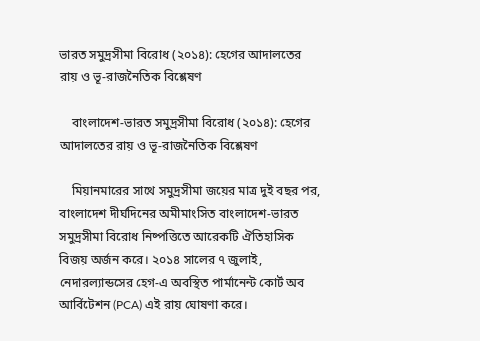ভারত সমুদ্রসীমা বিরোধ (২০১৪): হেগের আদালতের রায় ও ভূ-রাজনৈতিক বিশ্লেষণ

    বাংলাদেশ-ভারত সমুদ্রসীমা বিরোধ (২০১৪): হেগের আদালতের রায় ও ভূ-রাজনৈতিক বিশ্লেষণ

    মিয়ানমারের সাথে সমুদ্রসীমা জয়ের মাত্র দুই বছর পর, বাংলাদেশ দীর্ঘদিনের অমীমাংসিত বাংলাদেশ-ভারত সমুদ্রসীমা বিরোধ নিষ্পত্তিতে আরেকটি ঐতিহাসিক বিজয় অর্জন করে। ২০১৪ সালের ৭ জুলাই, নেদারল্যান্ডসের হেগ-এ অবস্থিত পার্মানেন্ট কোর্ট অব আর্বিটেশন (PCA) এই রায় ঘোষণা করে।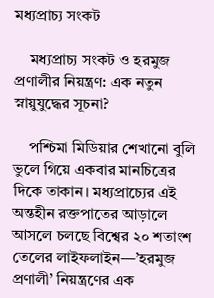মধ্যপ্রাচ্য সংকট

    মধ্যপ্রাচ্য সংকট ও হরমুজ প্রণালীর নিয়ন্ত্রণ: এক নতুন স্নায়ুযুদ্ধের সূচনা?

    পশ্চিমা মিডিয়ার শেখানো বুলি ভুলে গিয়ে একবার মানচিত্রের দিকে তাকান। মধ্যপ্রাচ্যের এই অন্তহীন রক্তপাতের আড়ালে আসলে চলছে বিশ্বের ২০ শতাংশ তেলের লাইফলাইন—’হরমুজ প্রণালী’ নিয়ন্ত্রণের এক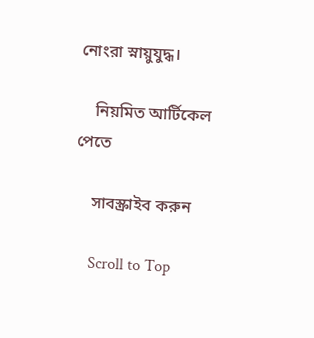নোংরা স্নায়ুযুদ্ধ।

    নিয়মিত আর্টিকেল পেতে

    সাবস্ক্রাইব করুন

    Scroll to Top